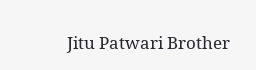Jitu Patwari Brother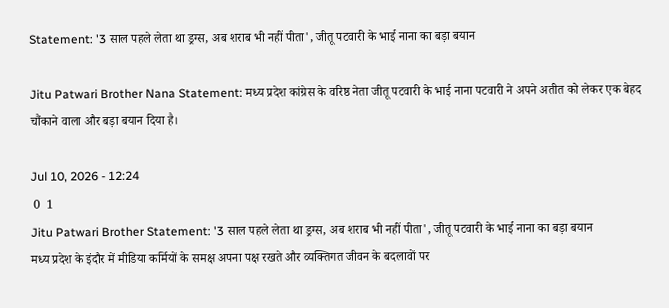Statement: '3 साल पहले लेता था ड्रग्स, अब शराब भी नहीं पीता', जीतू पटवारी के भाई नाना का बड़ा बयान

Jitu Patwari Brother Nana Statement: मध्य प्रदेश कांग्रेस के वरिष्ठ नेता जीतू पटवारी के भाई नाना पटवारी ने अपने अतीत को लेकर एक बेहद चौंकाने वाला और बड़ा बयान दिया है।

Jul 10, 2026 - 12:24
 0  1
Jitu Patwari Brother Statement: '3 साल पहले लेता था ड्रग्स, अब शराब भी नहीं पीता', जीतू पटवारी के भाई नाना का बड़ा बयान
मध्य प्रदेश के इंदौर में मीडिया कर्मियों के समक्ष अपना पक्ष रखते और व्यक्तिगत जीवन के बदलावों पर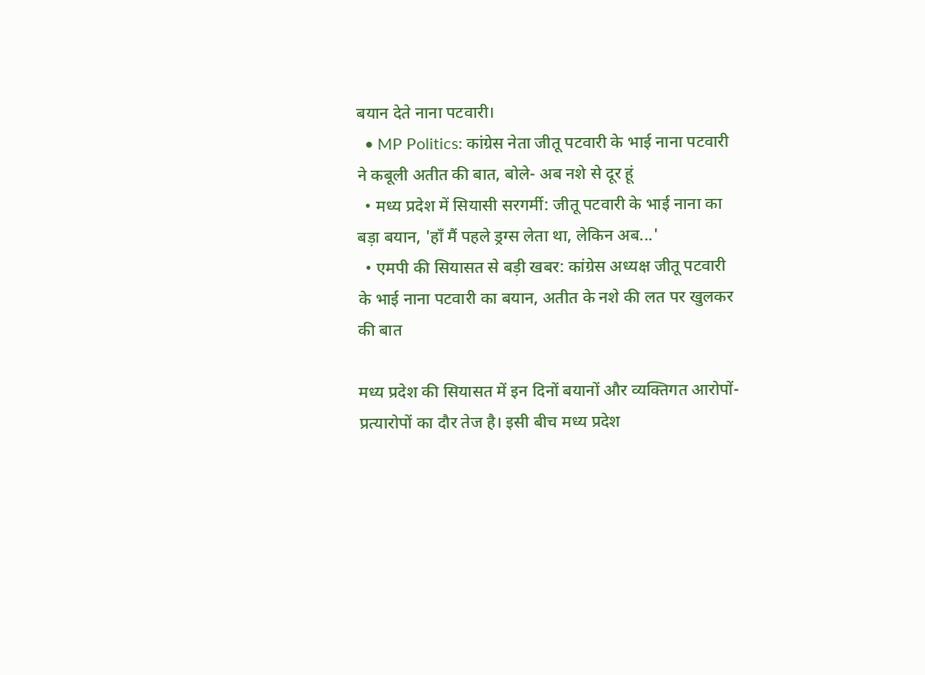बयान देते नाना पटवारी।
  • MP Politics: कांग्रेस नेता जीतू पटवारी के भाई नाना पटवारी ने कबूली अतीत की बात, बोले- अब नशे से दूर हूं
  • मध्य प्रदेश में सियासी सरगर्मी: जीतू पटवारी के भाई नाना का बड़ा बयान, 'हाँ मैं पहले ड्रग्स लेता था, लेकिन अब...'
  • एमपी की सियासत से बड़ी खबर: कांग्रेस अध्यक्ष जीतू पटवारी के भाई नाना पटवारी का बयान, अतीत के नशे की लत पर खुलकर की बात

मध्य प्रदेश की सियासत में इन दिनों बयानों और व्यक्तिगत आरोपों-प्रत्यारोपों का दौर तेज है। इसी बीच मध्य प्रदेश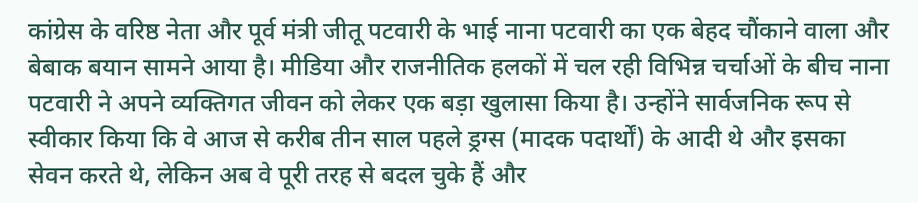कांग्रेस के वरिष्ठ नेता और पूर्व मंत्री जीतू पटवारी के भाई नाना पटवारी का एक बेहद चौंकाने वाला और बेबाक बयान सामने आया है। मीडिया और राजनीतिक हलकों में चल रही विभिन्न चर्चाओं के बीच नाना पटवारी ने अपने व्यक्तिगत जीवन को लेकर एक बड़ा खुलासा किया है। उन्होंने सार्वजनिक रूप से स्वीकार किया कि वे आज से करीब तीन साल पहले ड्रग्स (मादक पदार्थों) के आदी थे और इसका सेवन करते थे, लेकिन अब वे पूरी तरह से बदल चुके हैं और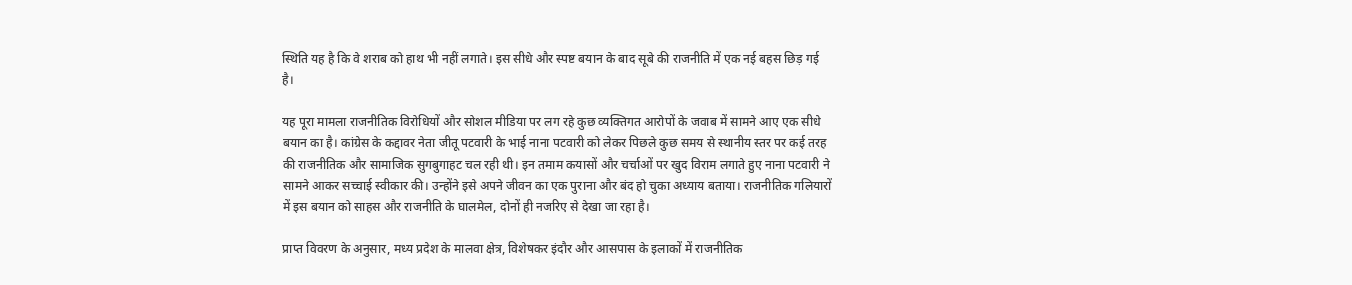स्थिति यह है कि वे शराब को हाथ भी नहीं लगाते। इस सीधे और स्पष्ट बयान के बाद सूबे की राजनीति में एक नई बहस छिड़ गई है।

यह पूरा मामला राजनीतिक विरोधियों और सोशल मीडिया पर लग रहे कुछ व्यक्तिगत आरोपों के जवाब में सामने आए एक सीधे बयान का है। कांग्रेस के कद्दावर नेता जीतू पटवारी के भाई नाना पटवारी को लेकर पिछले कुछ समय से स्थानीय स्तर पर कई तरह की राजनीतिक और सामाजिक सुगबुगाहट चल रही थी। इन तमाम कयासों और चर्चाओं पर खुद विराम लगाते हुए नाना पटवारी ने सामने आकर सच्चाई स्वीकार की। उन्होंने इसे अपने जीवन का एक पुराना और बंद हो चुका अध्याय बताया। राजनीतिक गलियारों में इस बयान को साहस और राजनीति के घालमेल, दोनों ही नजरिए से देखा जा रहा है।

प्राप्त विवरण के अनुसार, मध्य प्रदेश के मालवा क्षेत्र, विशेषकर इंदौर और आसपास के इलाकों में राजनीतिक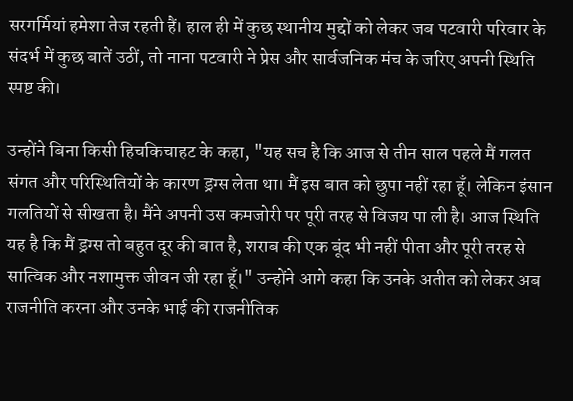सरगर्मियां हमेशा तेज रहती हैं। हाल ही में कुछ स्थानीय मुद्दों को लेकर जब पटवारी परिवार के संदर्भ में कुछ बातें उठीं, तो नाना पटवारी ने प्रेस और सार्वजनिक मंच के जरिए अपनी स्थिति स्पष्ट की।

उन्होंने बिना किसी हिचकिचाहट के कहा, "यह सच है कि आज से तीन साल पहले मैं गलत संगत और परिस्थितियों के कारण ड्रग्स लेता था। मैं इस बात को छुपा नहीं रहा हूँ। लेकिन इंसान गलतियों से सीखता है। मैंने अपनी उस कमजोरी पर पूरी तरह से विजय पा ली है। आज स्थिति यह है कि मैं ड्रग्स तो बहुत दूर की बात है, शराब की एक बूंद भी नहीं पीता और पूरी तरह से सात्विक और नशामुक्त जीवन जी रहा हूँ।" उन्होंने आगे कहा कि उनके अतीत को लेकर अब राजनीति करना और उनके भाई की राजनीतिक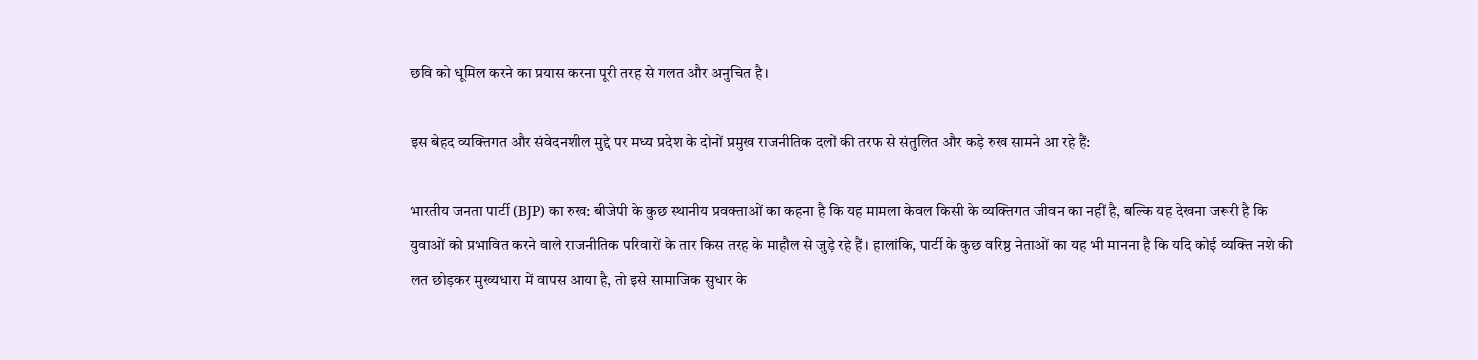छवि को धूमिल करने का प्रयास करना पूरी तरह से गलत और अनुचित है।

इस बेहद व्यक्तिगत और संवेदनशील मुद्दे पर मध्य प्रदेश के दोनों प्रमुख राजनीतिक दलों की तरफ से संतुलित और कड़े रुख सामने आ रहे हैं:

भारतीय जनता पार्टी (BJP) का रुख: बीजेपी के कुछ स्थानीय प्रवक्ताओं का कहना है कि यह मामला केवल किसी के व्यक्तिगत जीवन का नहीं है, बल्कि यह देखना जरूरी है कि युवाओं को प्रभावित करने वाले राजनीतिक परिवारों के तार किस तरह के माहौल से जुड़े रहे हैं। हालांकि, पार्टी के कुछ वरिष्ठ नेताओं का यह भी मानना है कि यदि कोई व्यक्ति नशे की लत छोड़कर मुख्यधारा में वापस आया है, तो इसे सामाजिक सुधार के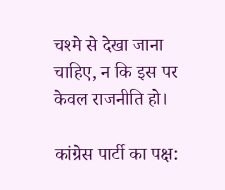चश्मे से देखा जाना चाहिए, न कि इस पर केवल राजनीति हो।

कांग्रेस पार्टी का पक्ष: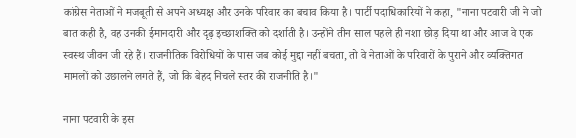कांग्रेस नेताओं ने मजबूती से अपने अध्यक्ष और उनके परिवार का बचाव किया है। पार्टी पदाधिकारियों ने कहा, "नाना पटवारी जी ने जो बात कही है, वह उनकी ईमानदारी और दृढ़ इच्छाशक्ति को दर्शाती है। उन्होंने तीन साल पहले ही नशा छोड़ दिया था और आज वे एक स्वस्थ जीवन जी रहे हैं। राजनीतिक विरोधियों के पास जब कोई मुद्दा नहीं बचता, तो वे नेताओं के परिवारों के पुराने और व्यक्तिगत मामलों को उछालने लगते हैं, जो कि बेहद निचले स्तर की राजनीति है।"

नाना पटवारी के इस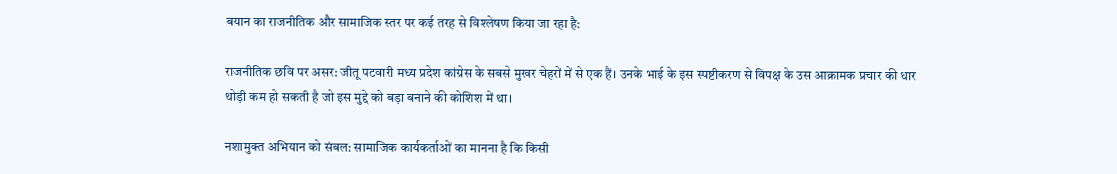बयान का राजनीतिक और सामाजिक स्तर पर कई तरह से विश्लेषण किया जा रहा है:

राजनीतिक छवि पर असर: जीतू पटवारी मध्य प्रदेश कांग्रेस के सबसे मुखर चेहरों में से एक हैं। उनके भाई के इस स्पष्टीकरण से विपक्ष के उस आक्रामक प्रचार की धार थोड़ी कम हो सकती है जो इस मुद्दे को बड़ा बनाने की कोशिश में था।

नशामुक्त अभियान को संबल: सामाजिक कार्यकर्ताओं का मानना है कि किसी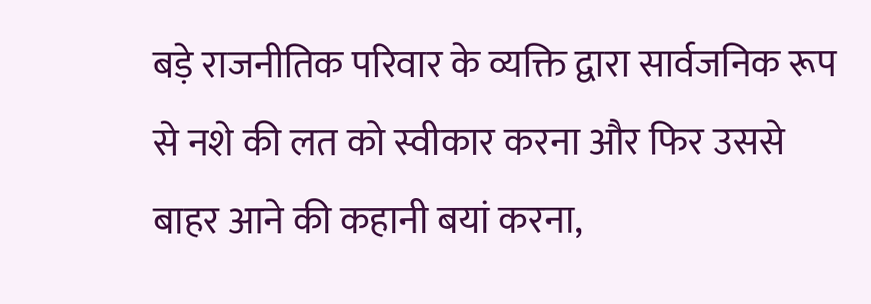बड़े राजनीतिक परिवार के व्यक्ति द्वारा सार्वजनिक रूप से नशे की लत को स्वीकार करना और फिर उससे बाहर आने की कहानी बयां करना,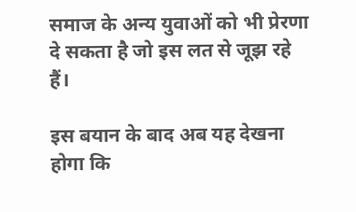समाज के अन्य युवाओं को भी प्रेरणा दे सकता है जो इस लत से जूझ रहे हैं।

इस बयान के बाद अब यह देखना होगा कि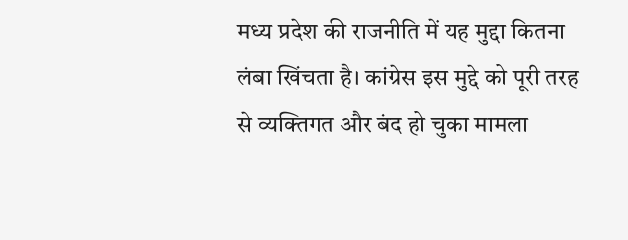मध्य प्रदेश की राजनीति में यह मुद्दा कितना लंबा खिंचता है। कांग्रेस इस मुद्दे को पूरी तरह से व्यक्तिगत और बंद हो चुका मामला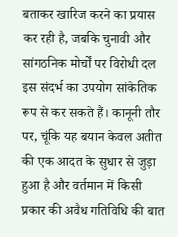बताकर खारिज करने का प्रयास कर रही है, जबकि चुनावी और सांगठनिक मोर्चों पर विरोधी दल इस संदर्भ का उपयोग सांकेतिक रूप से कर सकते हैं। कानूनी तौर पर, चूंकि यह बयान केवल अतीत की एक आदत के सुधार से जुड़ा हुआ है और वर्तमान में किसी प्रकार की अवैध गतिविधि की बात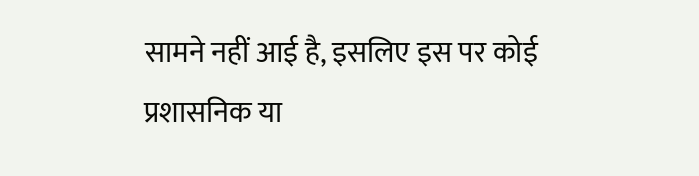सामने नहीं आई है, इसलिए इस पर कोई प्रशासनिक या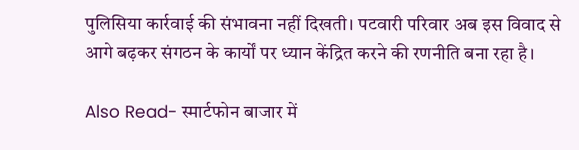पुलिसिया कार्रवाई की संभावना नहीं दिखती। पटवारी परिवार अब इस विवाद से आगे बढ़कर संगठन के कार्यों पर ध्यान केंद्रित करने की रणनीति बना रहा है।

Also Read- स्मार्टफोन बाजार में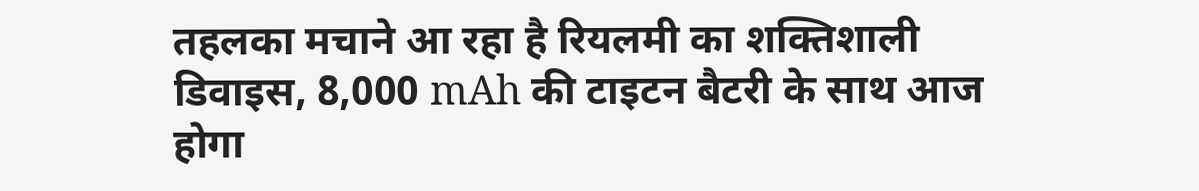तहलका मचाने आ रहा है रियलमी का शक्तिशाली डिवाइस, 8,000 mAh की टाइटन बैटरी के साथ आज होगा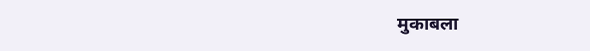मुकाबला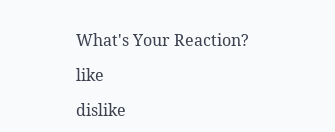What's Your Reaction?

like

dislike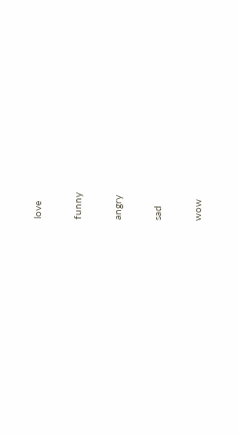love

funny

angry

sad

wow